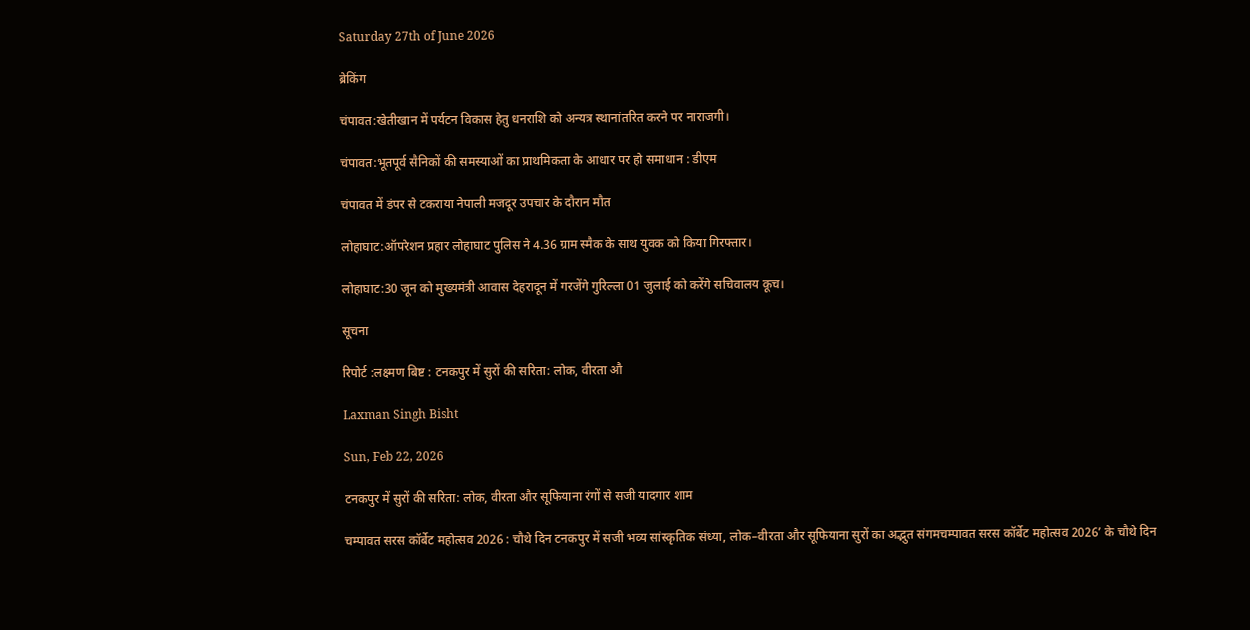Saturday 27th of June 2026

ब्रेकिंग

चंपावत:खेतीखान में पर्यटन विकास हेतु धनराशि को अन्यत्र स्थानांतरित करने पर नाराजगी।

चंपावत:भूतपूर्व सैनिकों की समस्याओं का प्राथमिकता के आधार पर हो समाधान : डीएम

चंपावत में डंपर से टकराया नेपाली मजदूर उपचार के दौरान मौत

लोहाघाट:ऑपरेशन प्रहार लोहाघाट पुलिस ने 4.36 ग्राम स्मैक के साथ युवक को किया गिरफ्तार।

लोहाघाट:30 जून को मुख्यमंत्री आवास देहरादून में गरजेंगे गुरिल्ला 01 जुलाई को करेंगे सचिवालय कूच।

सूचना

रिपोर्ट :लक्ष्मण बिष्ट : टनकपुर में सुरों की सरिता: लोक, वीरता औ

Laxman Singh Bisht

Sun, Feb 22, 2026

टनकपुर में सुरों की सरिता: लोक, वीरता और सूफियाना रंगों से सजी यादगार शाम

चम्पावत सरस कॉर्बेट महोत्सव 2026 : चौथे दिन टनकपुर में सजी भव्य सांस्कृतिक संध्या, लोक–वीरता और सूफियाना सुरों का अद्भुत संगमचम्पावत सरस कॉर्बेट महोत्सव 2026’ के चौथे दिन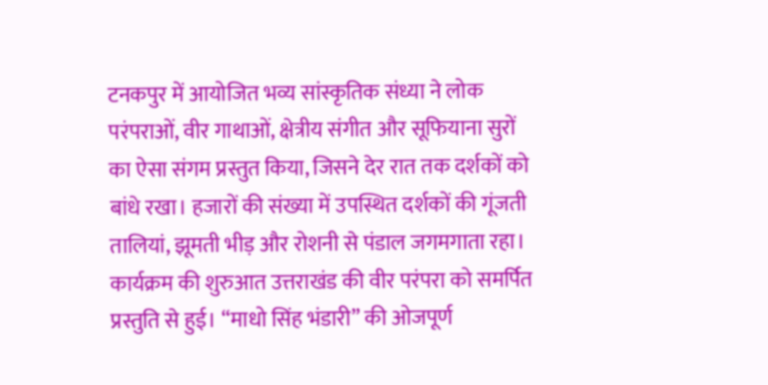टनकपुर में आयोजित भव्य सांस्कृतिक संध्या ने लोक परंपराओं, वीर गाथाओं, क्षेत्रीय संगीत और सूफियाना सुरों का ऐसा संगम प्रस्तुत किया, जिसने देर रात तक दर्शकों को बांधे रखा। हजारों की संख्या में उपस्थित दर्शकों की गूंजती तालियां, झूमती भीड़ और रोशनी से पंडाल जगमगाता रहा। कार्यक्रम की शुरुआत उत्तराखंड की वीर परंपरा को समर्पित प्रस्तुति से हुई। “माधो सिंह भंडारी” की ओजपूर्ण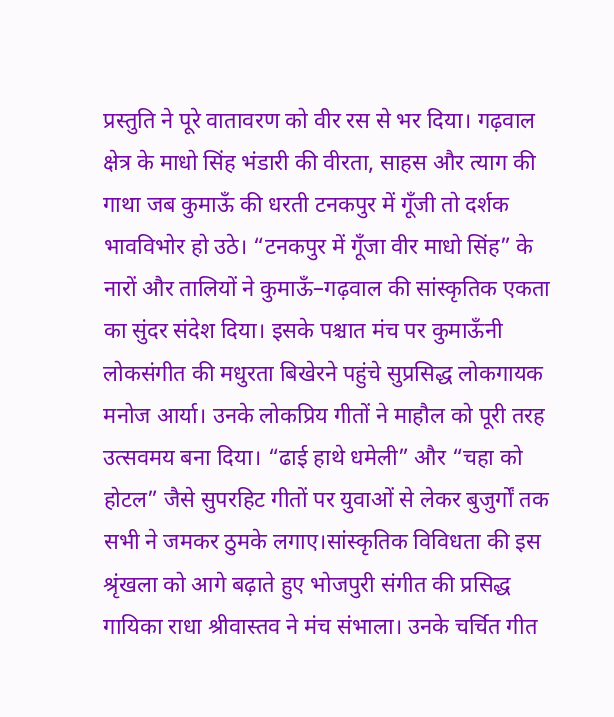प्रस्तुति ने पूरे वातावरण को वीर रस से भर दिया। गढ़वाल क्षेत्र के माधो सिंह भंडारी की वीरता, साहस और त्याग की गाथा जब कुमाऊँ की धरती टनकपुर में गूँजी तो दर्शक भावविभोर हो उठे। “टनकपुर में गूँजा वीर माधो सिंह” के नारों और तालियों ने कुमाऊँ–गढ़वाल की सांस्कृतिक एकता का सुंदर संदेश दिया। इसके पश्चात मंच पर कुमाऊँनी लोकसंगीत की मधुरता बिखेरने पहुंचे सुप्रसिद्ध लोकगायक मनोज आर्या। उनके लोकप्रिय गीतों ने माहौल को पूरी तरह उत्सवमय बना दिया। “ढाई हाथे धमेली” और “चहा को होटल” जैसे सुपरहिट गीतों पर युवाओं से लेकर बुजुर्गों तक सभी ने जमकर ठुमके लगाए।सांस्कृतिक विविधता की इस श्रृंखला को आगे बढ़ाते हुए भोजपुरी संगीत की प्रसिद्ध गायिका राधा श्रीवास्तव ने मंच संभाला। उनके चर्चित गीत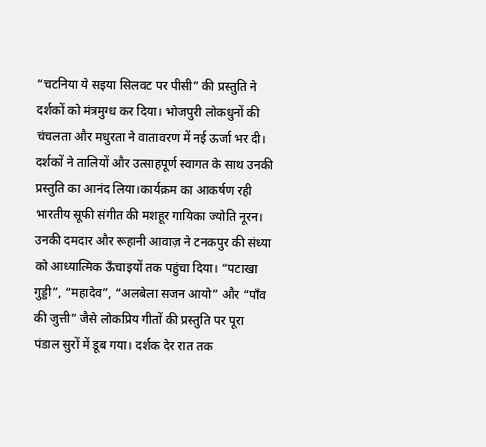“चटनिया ये सइया सिलवट पर पीसी” की प्रस्तुति ने दर्शकों को मंत्रमुग्ध कर दिया। भोजपुरी लोकधुनों की चंचलता और मधुरता ने वातावरण में नई ऊर्जा भर दी। दर्शकों ने तालियों और उत्साहपूर्ण स्वागत के साथ उनकी प्रस्तुति का आनंद लिया।कार्यक्रम का आकर्षण रही भारतीय सूफी संगीत की मशहूर गायिका ज्योति नूरन। उनकी दमदार और रूहानी आवाज़ ने टनकपुर की संध्या को आध्यात्मिक ऊँचाइयों तक पहुंचा दिया। “पटाखा गुड्डी”, “महादेव”, “अलबेला सजन आयो” और “पाँव की जुत्ती” जैसे लोकप्रिय गीतों की प्रस्तुति पर पूरा पंडाल सुरों में डूब गया। दर्शक देर रात तक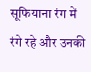सूफियाना रंग में रंगे रहे और उनकी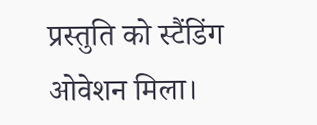प्रस्तुति को स्टैंडिंग ओवेशन मिला।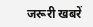जरूरी खबरें